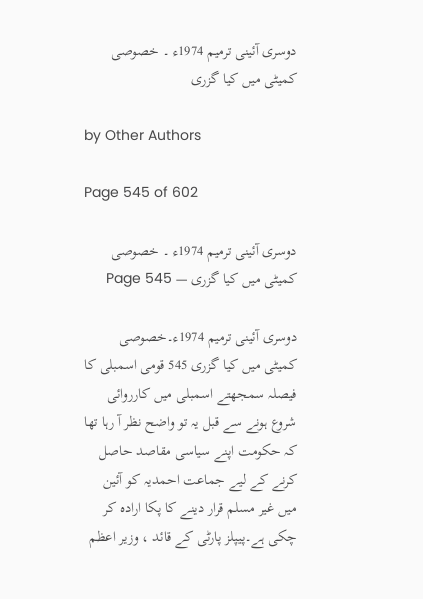دوسری آئینی ترمیم 1974ء ۔ خصوصی کمیٹی میں کیا گزری

by Other Authors

Page 545 of 602

دوسری آئینی ترمیم 1974ء ۔ خصوصی کمیٹی میں کیا گزری — Page 545

دوسری آئینی ترمیم 1974ء۔خصوصی کمیٹی میں کیا گزری 545 قومی اسمبلی کا فیصلہ سمجھتے اسمبلی میں کارروائی شروع ہونے سے قبل یہ تو واضح نظر آ رہا تھا کہ حکومت اپنے سیاسی مقاصد حاصل کرنے کے لیے جماعت احمدیہ کو آئین میں غیر مسلم قرار دینے کا پکا ارادہ کر چکی ہے۔پیپلز پارٹی کے قائد ، وزیر اعظم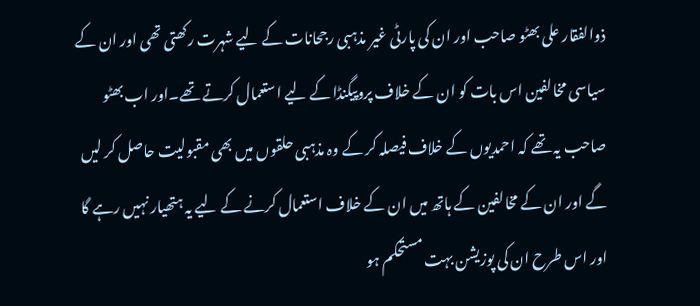ذوالفقار علی بھٹو صاحب اور ان کی پارٹی غیر مذہبی رجحانات کے لیے شہرت رکھتی تھی اور ان کے سیاسی مخالفین اس بات کو ان کے خلاف پروپیگنڈا کے لیے استعمال کرتے تھے۔اور اب بھٹو صاحب یہ تھے کہ احمدیوں کے خلاف فیصلہ کر کے وہ مذہبی حلقوں میں بھی مقبولیت حاصل کر لیں گے اور ان کے مخالفین کے ہاتھ میں ان کے خلاف استعمال کرنے کے لیے یہ ہتھیار نہیں رہے گا اور اس طرح ان کی پوزیشن بہت مستحکم ہو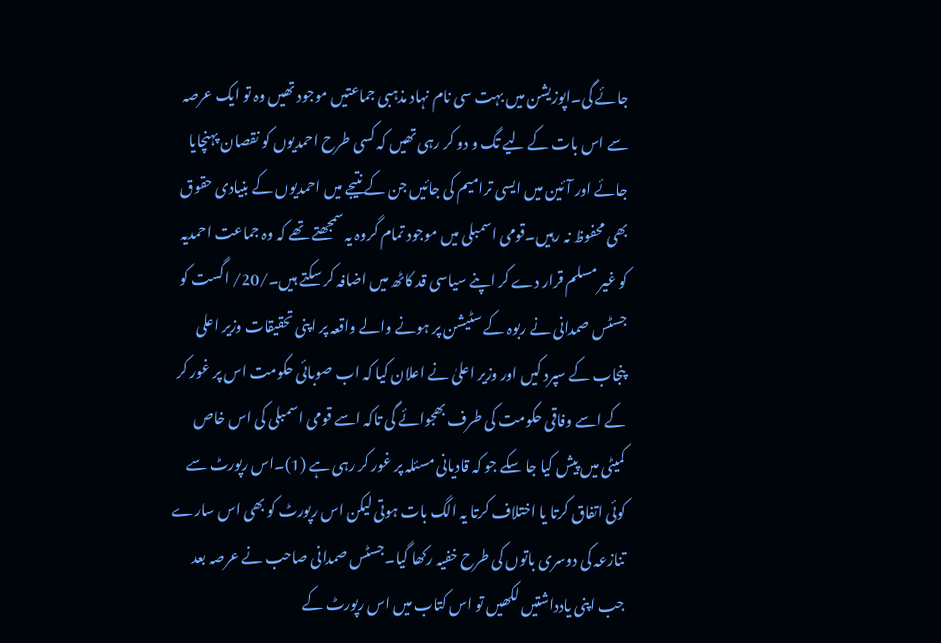جائے گی۔اپوزیشن میں بہت سی نام نہاد مذہبی جماعتیں موجود تھیں وہ تو ایک عرصہ سے اس بات کے لیے تگ و دو کر رہی تھیں کہ کسی طرح احمدیوں کو نقصان پہنچایا جائے اور آئین میں ایسی ترامیم کی جائیں جن کے نتیجے میں احمدیوں کے بنیادی حقوق بھی محفوظ نہ رہیں۔قومی اسمبلی میں موجود تمام گروہ یہ سمجھتے تھے کہ وہ جماعت احمدیہ کو غیر مسلم قرار دے کر اپنے سیاسی قد کاٹھ میں اضافہ کر سکتے ہیں۔/20/ اگست کو جسٹس صمدانی نے ربوہ کے سٹیشن پر ہونے والے واقعہ پر اپنی تحقیقات وزیر اعلی پنجاب کے سپرد کیں اور وزیر اعلیٰ نے اعلان کیا کہ اب صوبائی حکومت اس پر غور کر کے اسے وفاقی حکومت کی طرف بھجوائے گی تاکہ اسے قومی اسمبلی کی اس خاص کمیٹی میں پیش کیا جا سکے جو کہ قادیانی مسئلہ پر غور کر رہی ہے (1)۔اس رپورٹ سے کوئی اتفاق کرتا یا اختلاف کرتا یہ الگ بات ہوتی لیکن اس رپورٹ کو بھی اس سارے تنازعہ کی دوسری باتوں کی طرح خفیہ رکھا گیا۔جسٹس صمدانی صاحب نے عرصہ بعد جب اپنی یادداشتیں لکھیں تو اس کتاب میں اس رپورٹ کے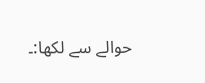حوالے سے لکھا:۔